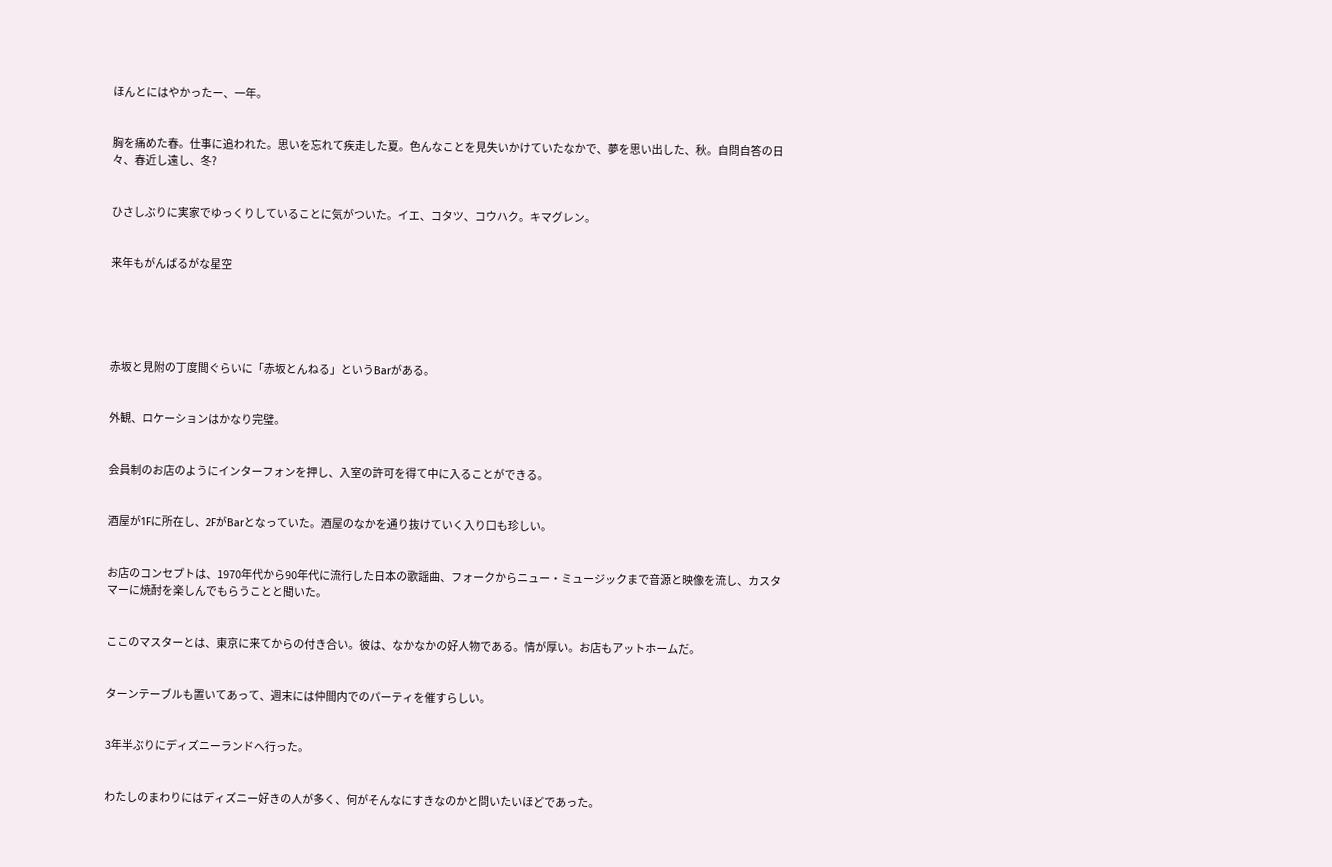ほんとにはやかったー、一年。


胸を痛めた春。仕事に追われた。思いを忘れて疾走した夏。色んなことを見失いかけていたなかで、夢を思い出した、秋。自問自答の日々、春近し遠し、冬?


ひさしぶりに実家でゆっくりしていることに気がついた。イエ、コタツ、コウハク。キマグレン。


来年もがんばるがな星空





赤坂と見附の丁度間ぐらいに「赤坂とんねる」というBarがある。


外観、ロケーションはかなり完璧。


会員制のお店のようにインターフォンを押し、入室の許可を得て中に入ることができる。


酒屋が1Fに所在し、2FがBarとなっていた。酒屋のなかを通り抜けていく入り口も珍しい。


お店のコンセプトは、1970年代から90年代に流行した日本の歌謡曲、フォークからニュー・ミュージックまで音源と映像を流し、カスタマーに焼酎を楽しんでもらうことと聞いた。


ここのマスターとは、東京に来てからの付き合い。彼は、なかなかの好人物である。情が厚い。お店もアットホームだ。


ターンテーブルも置いてあって、週末には仲間内でのパーティを催すらしい。


3年半ぶりにディズニーランドへ行った。


わたしのまわりにはディズニー好きの人が多く、何がそんなにすきなのかと問いたいほどであった。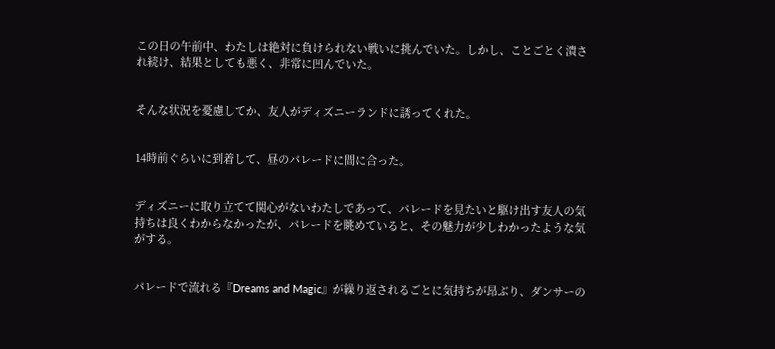この日の午前中、わたしは絶対に負けられない戦いに挑んでいた。しかし、ことごとく潰され続け、結果としても悪く、非常に凹んでいた。


そんな状況を憂慮してか、友人がディズニーランドに誘ってくれた。


14時前ぐらいに到着して、昼のパレードに間に合った。


ディズニーに取り立てて関心がないわたしであって、パレードを見たいと駆け出す友人の気持ちは良くわからなかったが、パレードを眺めていると、その魅力が少しわかったような気がする。


パレードで流れる『Dreams and Magic』が繰り返されるごとに気持ちが昂ぶり、ダンサーの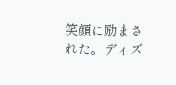笑顔に励まされた。ディズ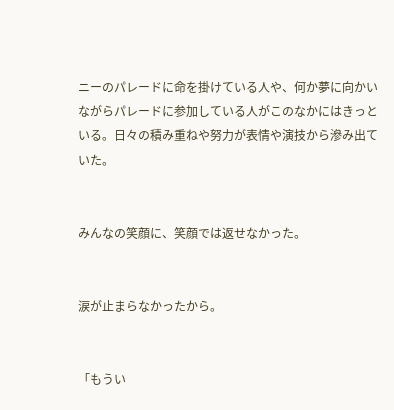ニーのパレードに命を掛けている人や、何か夢に向かいながらパレードに参加している人がこのなかにはきっといる。日々の積み重ねや努力が表情や演技から滲み出ていた。


みんなの笑顔に、笑顔では返せなかった。


涙が止まらなかったから。


「もうい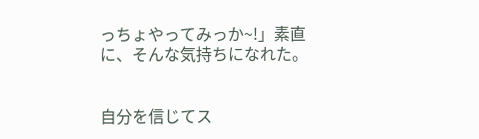っちょやってみっか~!」素直に、そんな気持ちになれた。


自分を信じてス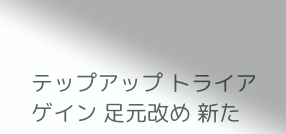テップアップ トライアゲイン 足元改め 新た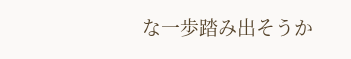な一歩踏み出そうか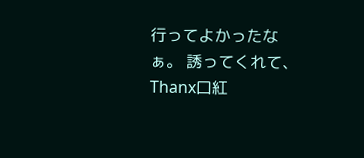行ってよかったなぁ。 誘ってくれて、Thanx口紅